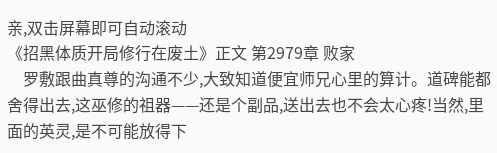亲,双击屏幕即可自动滚动
《招黑体质开局修行在废土》正文 第2979章 败家
    罗敷跟曲真尊的沟通不少,大致知道便宜师兄心里的算计。道碑能都舍得出去,这巫修的祖器——还是个副品,送出去也不会太心疼!当然,里面的英灵,是不可能放得下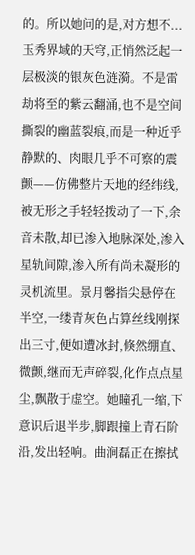的。所以她问的是,对方想不...玉秀界域的天穹,正悄然泛起一层极淡的银灰色涟漪。不是雷劫将至的紫云翻涌,也不是空间撕裂的幽蓝裂痕,而是一种近乎静默的、肉眼几乎不可察的震颤——仿佛整片天地的经纬线,被无形之手轻轻拨动了一下,余音未散,却已渗入地脉深处,渗入星轨间隙,渗入所有尚未凝形的灵机流里。景月馨指尖悬停在半空,一缕青灰色占算丝线刚探出三寸,便如遭冰封,倏然绷直、微颤,继而无声碎裂,化作点点星尘,飘散于虚空。她瞳孔一缩,下意识后退半步,脚跟撞上青石阶沿,发出轻响。曲涧磊正在擦拭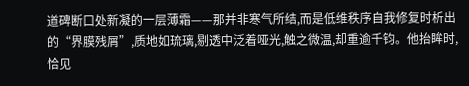道碑断口处新凝的一层薄霜——那并非寒气所结,而是低维秩序自我修复时析出的“界膜残屑”,质地如琉璃,剔透中泛着哑光,触之微温,却重逾千钧。他抬眸时,恰见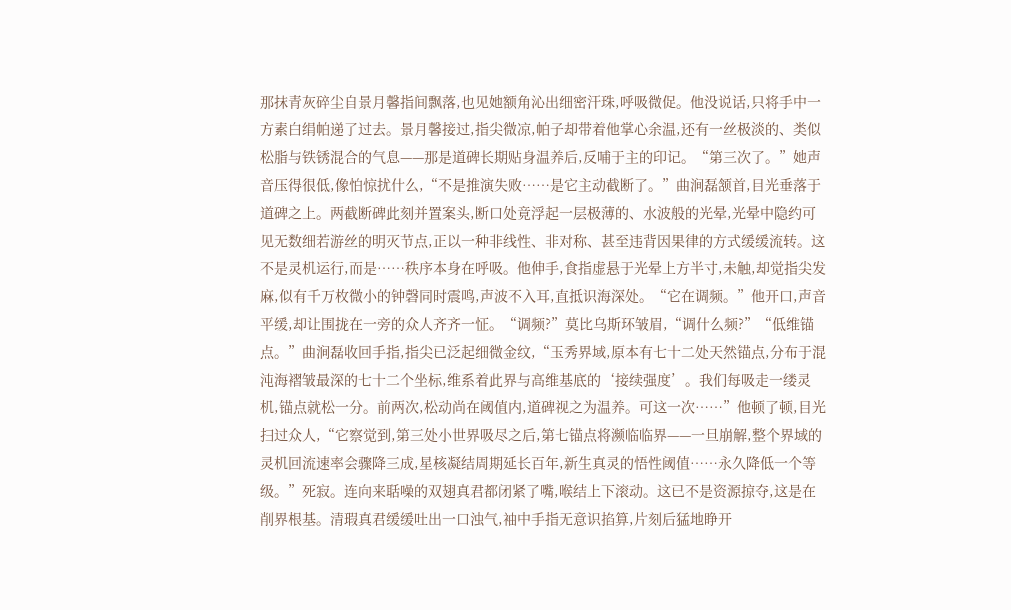那抹青灰碎尘自景月馨指间飘落,也见她额角沁出细密汗珠,呼吸微促。他没说话,只将手中一方素白绢帕递了过去。景月馨接过,指尖微凉,帕子却带着他掌心余温,还有一丝极淡的、类似松脂与铁锈混合的气息——那是道碑长期贴身温养后,反哺于主的印记。“第三次了。”她声音压得很低,像怕惊扰什么,“不是推演失败……是它主动截断了。”曲涧磊颔首,目光垂落于道碑之上。两截断碑此刻并置案头,断口处竟浮起一层极薄的、水波般的光晕,光晕中隐约可见无数细若游丝的明灭节点,正以一种非线性、非对称、甚至违背因果律的方式缓缓流转。这不是灵机运行,而是……秩序本身在呼吸。他伸手,食指虚悬于光晕上方半寸,未触,却觉指尖发麻,似有千万枚微小的钟磬同时震鸣,声波不入耳,直抵识海深处。“它在调频。”他开口,声音平缓,却让围拢在一旁的众人齐齐一怔。“调频?”莫比乌斯环皱眉,“调什么频?”“低维锚点。”曲涧磊收回手指,指尖已泛起细微金纹,“玉秀界域,原本有七十二处天然锚点,分布于混沌海褶皱最深的七十二个坐标,维系着此界与高维基底的‘接续强度’。我们每吸走一缕灵机,锚点就松一分。前两次,松动尚在阈值内,道碑视之为温养。可这一次……”他顿了顿,目光扫过众人,“它察觉到,第三处小世界吸尽之后,第七锚点将濒临临界——一旦崩解,整个界域的灵机回流速率会骤降三成,星核凝结周期延长百年,新生真灵的悟性阈值……永久降低一个等级。”死寂。连向来聒噪的双翅真君都闭紧了嘴,喉结上下滚动。这已不是资源掠夺,这是在削界根基。清瑕真君缓缓吐出一口浊气,袖中手指无意识掐算,片刻后猛地睁开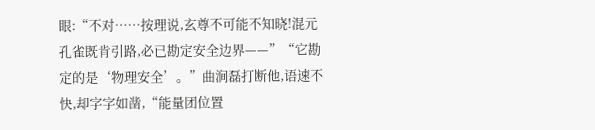眼:“不对……按理说,玄尊不可能不知晓!混元孔雀既肯引路,必已勘定安全边界——”“它勘定的是‘物理安全’。”曲涧磊打断他,语速不快,却字字如凿,“能量团位置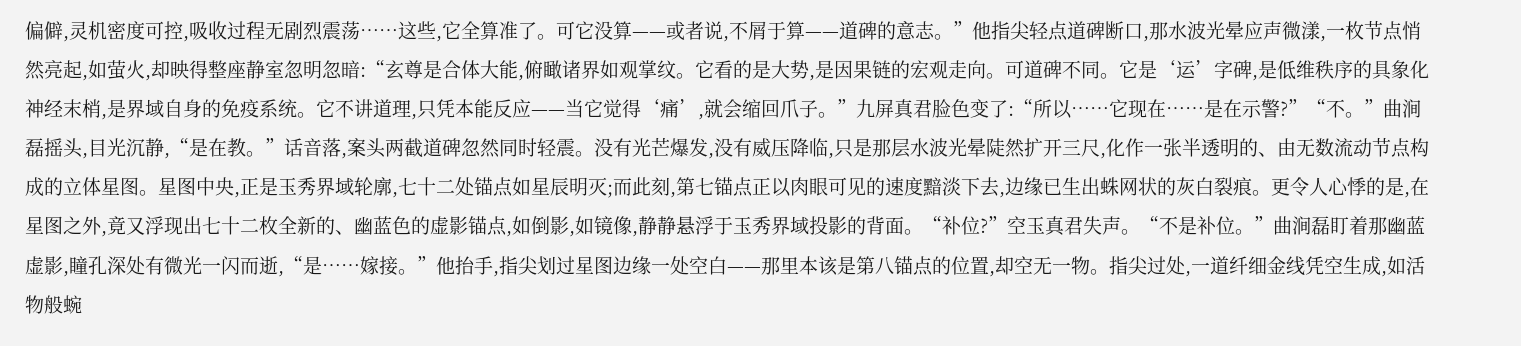偏僻,灵机密度可控,吸收过程无剧烈震荡……这些,它全算准了。可它没算——或者说,不屑于算——道碑的意志。”他指尖轻点道碑断口,那水波光晕应声微漾,一枚节点悄然亮起,如萤火,却映得整座静室忽明忽暗:“玄尊是合体大能,俯瞰诸界如观掌纹。它看的是大势,是因果链的宏观走向。可道碑不同。它是‘运’字碑,是低维秩序的具象化神经末梢,是界域自身的免疫系统。它不讲道理,只凭本能反应——当它觉得‘痛’,就会缩回爪子。”九屏真君脸色变了:“所以……它现在……是在示警?”“不。”曲涧磊摇头,目光沉静,“是在教。”话音落,案头两截道碑忽然同时轻震。没有光芒爆发,没有威压降临,只是那层水波光晕陡然扩开三尺,化作一张半透明的、由无数流动节点构成的立体星图。星图中央,正是玉秀界域轮廓,七十二处锚点如星辰明灭;而此刻,第七锚点正以肉眼可见的速度黯淡下去,边缘已生出蛛网状的灰白裂痕。更令人心悸的是,在星图之外,竟又浮现出七十二枚全新的、幽蓝色的虚影锚点,如倒影,如镜像,静静悬浮于玉秀界域投影的背面。“补位?”空玉真君失声。“不是补位。”曲涧磊盯着那幽蓝虚影,瞳孔深处有微光一闪而逝,“是……嫁接。”他抬手,指尖划过星图边缘一处空白——那里本该是第八锚点的位置,却空无一物。指尖过处,一道纤细金线凭空生成,如活物般蜿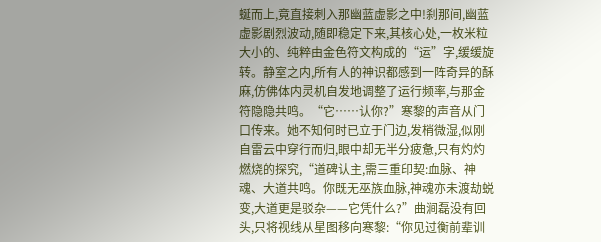蜒而上,竟直接刺入那幽蓝虚影之中!刹那间,幽蓝虚影剧烈波动,随即稳定下来,其核心处,一枚米粒大小的、纯粹由金色符文构成的“运”字,缓缓旋转。静室之内,所有人的神识都感到一阵奇异的酥麻,仿佛体内灵机自发地调整了运行频率,与那金符隐隐共鸣。“它……认你?”寒黎的声音从门口传来。她不知何时已立于门边,发梢微湿,似刚自雷云中穿行而归,眼中却无半分疲惫,只有灼灼燃烧的探究,“道碑认主,需三重印契:血脉、神魂、大道共鸣。你既无巫族血脉,神魂亦未渡劫蜕变,大道更是驳杂——它凭什么?”曲涧磊没有回头,只将视线从星图移向寒黎:“你见过衡前辈训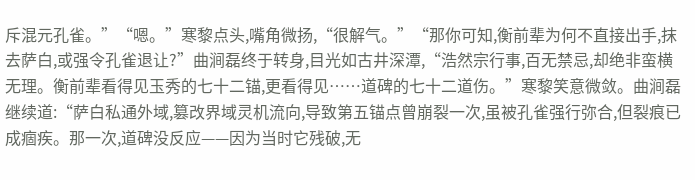斥混元孔雀。”“嗯。”寒黎点头,嘴角微扬,“很解气。”“那你可知,衡前辈为何不直接出手,抹去萨白,或强令孔雀退让?”曲涧磊终于转身,目光如古井深潭,“浩然宗行事,百无禁忌,却绝非蛮横无理。衡前辈看得见玉秀的七十二锚,更看得见……道碑的七十二道伤。”寒黎笑意微敛。曲涧磊继续道:“萨白私通外域,篡改界域灵机流向,导致第五锚点曾崩裂一次,虽被孔雀强行弥合,但裂痕已成痼疾。那一次,道碑没反应——因为当时它残破,无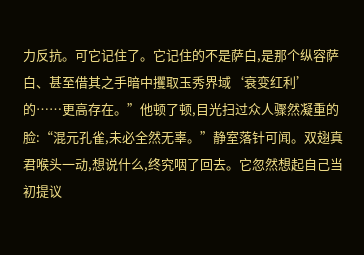力反抗。可它记住了。它记住的不是萨白,是那个纵容萨白、甚至借其之手暗中攫取玉秀界域‘衰变红利’的……更高存在。”他顿了顿,目光扫过众人骤然凝重的脸:“混元孔雀,未必全然无辜。”静室落针可闻。双翅真君喉头一动,想说什么,终究咽了回去。它忽然想起自己当初提议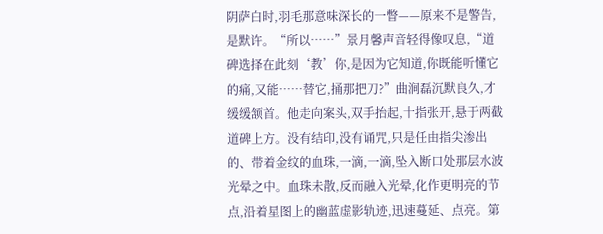阴萨白时,羽毛那意味深长的一瞥——原来不是警告,是默许。“所以……”景月馨声音轻得像叹息,“道碑选择在此刻‘教’你,是因为它知道,你既能听懂它的痛,又能……替它,捅那把刀?”曲涧磊沉默良久,才缓缓颔首。他走向案头,双手抬起,十指张开,悬于两截道碑上方。没有结印,没有诵咒,只是任由指尖渗出的、带着金纹的血珠,一滴,一滴,坠入断口处那层水波光晕之中。血珠未散,反而融入光晕,化作更明亮的节点,沿着星图上的幽蓝虚影轨迹,迅速蔓延、点亮。第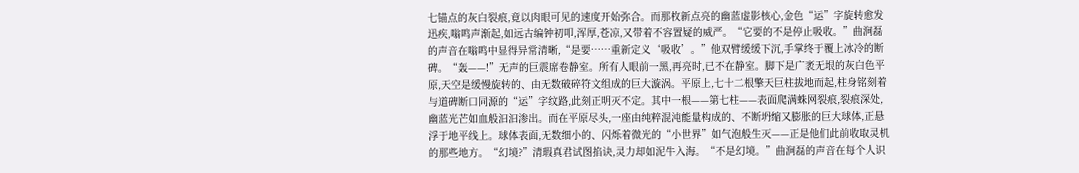七锚点的灰白裂痕,竟以肉眼可见的速度开始弥合。而那枚新点亮的幽蓝虚影核心,金色“运”字旋转愈发迅疾,嗡鸣声渐起,如远古编钟初叩,浑厚,苍凉,又带着不容置疑的威严。“它要的不是停止吸收。”曲涧磊的声音在嗡鸣中显得异常清晰,“是要……重新定义‘吸收’。”他双臂缓缓下沉,手掌终于覆上冰冷的断碑。“轰——!”无声的巨震席卷静室。所有人眼前一黑,再亮时,已不在静室。脚下是广袤无垠的灰白色平原,天空是缓慢旋转的、由无数破碎符文组成的巨大漩涡。平原上,七十二根擎天巨柱拔地而起,柱身铭刻着与道碑断口同源的“运”字纹路,此刻正明灭不定。其中一根——第七柱——表面爬满蛛网裂痕,裂痕深处,幽蓝光芒如血般汩汩渗出。而在平原尽头,一座由纯粹混沌能量构成的、不断坍缩又膨胀的巨大球体,正悬浮于地平线上。球体表面,无数细小的、闪烁着微光的“小世界”如气泡般生灭——正是他们此前收取灵机的那些地方。“幻境?”清瑕真君试图掐诀,灵力却如泥牛入海。“不是幻境。”曲涧磊的声音在每个人识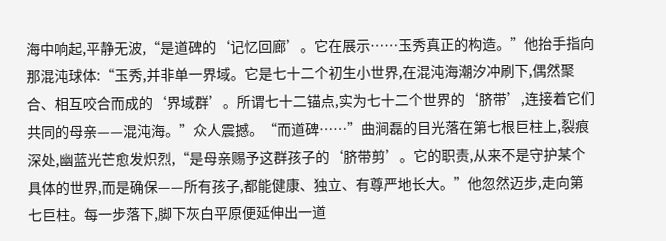海中响起,平静无波,“是道碑的‘记忆回廊’。它在展示……玉秀真正的构造。”他抬手指向那混沌球体:“玉秀,并非单一界域。它是七十二个初生小世界,在混沌海潮汐冲刷下,偶然聚合、相互咬合而成的‘界域群’。所谓七十二锚点,实为七十二个世界的‘脐带’,连接着它们共同的母亲——混沌海。”众人震撼。“而道碑……”曲涧磊的目光落在第七根巨柱上,裂痕深处,幽蓝光芒愈发炽烈,“是母亲赐予这群孩子的‘脐带剪’。它的职责,从来不是守护某个具体的世界,而是确保——所有孩子,都能健康、独立、有尊严地长大。”他忽然迈步,走向第七巨柱。每一步落下,脚下灰白平原便延伸出一道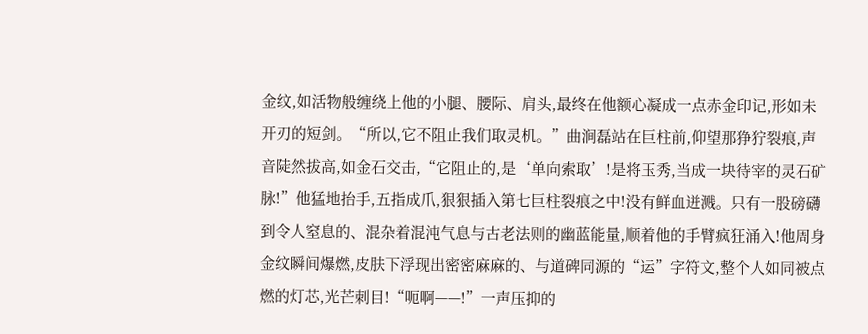金纹,如活物般缠绕上他的小腿、腰际、肩头,最终在他额心凝成一点赤金印记,形如未开刃的短剑。“所以,它不阻止我们取灵机。”曲涧磊站在巨柱前,仰望那狰狞裂痕,声音陡然拔高,如金石交击,“它阻止的,是‘单向索取’!是将玉秀,当成一块待宰的灵石矿脉!”他猛地抬手,五指成爪,狠狠插入第七巨柱裂痕之中!没有鲜血迸溅。只有一股磅礴到令人窒息的、混杂着混沌气息与古老法则的幽蓝能量,顺着他的手臂疯狂涌入!他周身金纹瞬间爆燃,皮肤下浮现出密密麻麻的、与道碑同源的“运”字符文,整个人如同被点燃的灯芯,光芒刺目!“呃啊——!”一声压抑的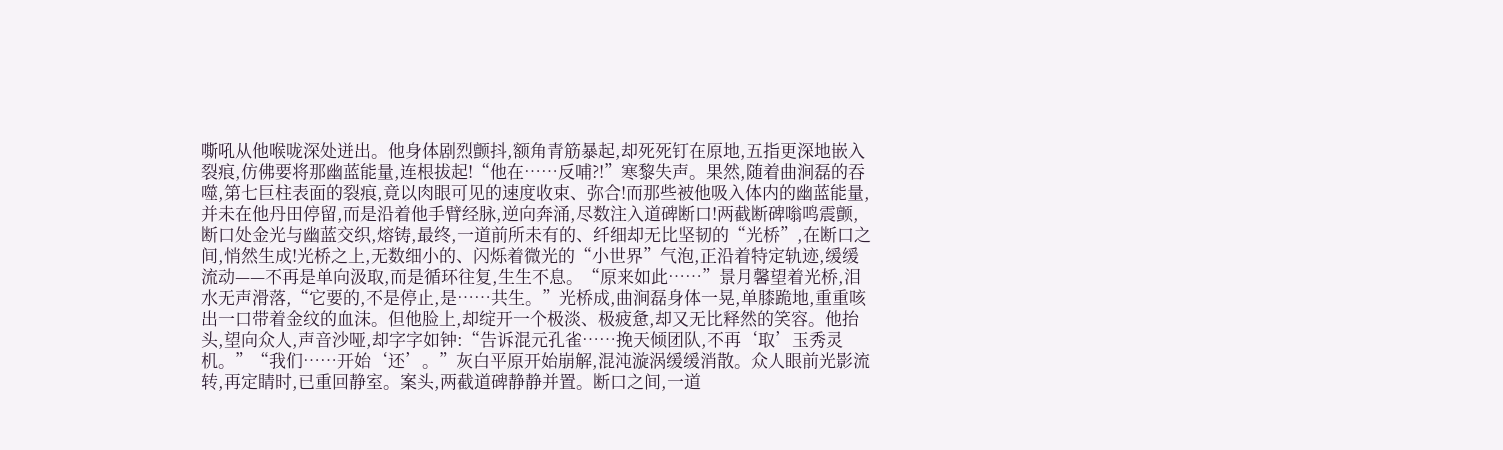嘶吼从他喉咙深处迸出。他身体剧烈颤抖,额角青筋暴起,却死死钉在原地,五指更深地嵌入裂痕,仿佛要将那幽蓝能量,连根拔起!“他在……反哺?!”寒黎失声。果然,随着曲涧磊的吞噬,第七巨柱表面的裂痕,竟以肉眼可见的速度收束、弥合!而那些被他吸入体内的幽蓝能量,并未在他丹田停留,而是沿着他手臂经脉,逆向奔涌,尽数注入道碑断口!两截断碑嗡鸣震颤,断口处金光与幽蓝交织,熔铸,最终,一道前所未有的、纤细却无比坚韧的“光桥”,在断口之间,悄然生成!光桥之上,无数细小的、闪烁着微光的“小世界”气泡,正沿着特定轨迹,缓缓流动——不再是单向汲取,而是循环往复,生生不息。“原来如此……”景月馨望着光桥,泪水无声滑落,“它要的,不是停止,是……共生。”光桥成,曲涧磊身体一晃,单膝跪地,重重咳出一口带着金纹的血沫。但他脸上,却绽开一个极淡、极疲惫,却又无比释然的笑容。他抬头,望向众人,声音沙哑,却字字如钟:“告诉混元孔雀……挽天倾团队,不再‘取’玉秀灵机。”“我们……开始‘还’。”灰白平原开始崩解,混沌漩涡缓缓消散。众人眼前光影流转,再定睛时,已重回静室。案头,两截道碑静静并置。断口之间,一道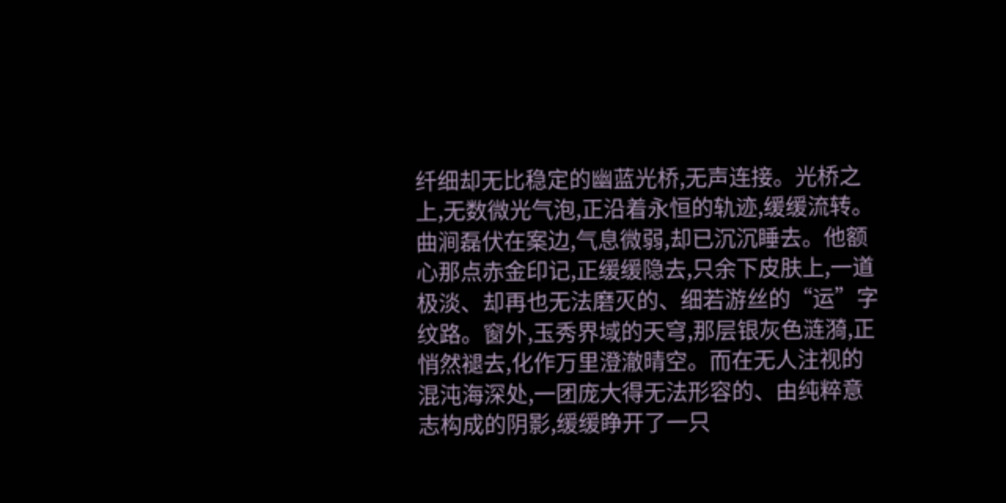纤细却无比稳定的幽蓝光桥,无声连接。光桥之上,无数微光气泡,正沿着永恒的轨迹,缓缓流转。曲涧磊伏在案边,气息微弱,却已沉沉睡去。他额心那点赤金印记,正缓缓隐去,只余下皮肤上,一道极淡、却再也无法磨灭的、细若游丝的“运”字纹路。窗外,玉秀界域的天穹,那层银灰色涟漪,正悄然褪去,化作万里澄澈晴空。而在无人注视的混沌海深处,一团庞大得无法形容的、由纯粹意志构成的阴影,缓缓睁开了一只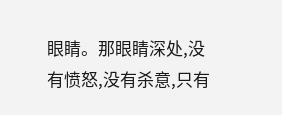眼睛。那眼睛深处,没有愤怒,没有杀意,只有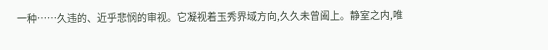一种……久违的、近乎悲悯的审视。它凝视着玉秀界域方向,久久未曾阖上。静室之内,唯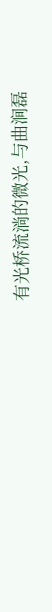有光桥流淌的微光,与曲涧磊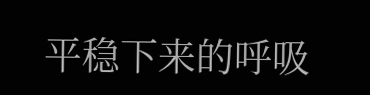平稳下来的呼吸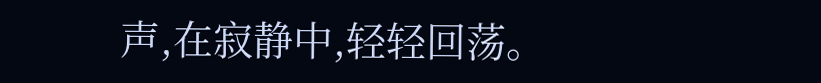声,在寂静中,轻轻回荡。